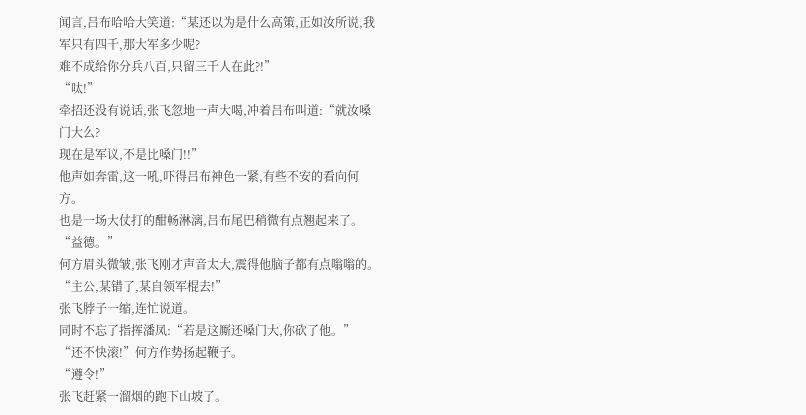闻言,吕布哈哈大笑道:“某还以为是什么高策,正如汝所说,我军只有四千,那大军多少呢?
难不成给你分兵八百,只留三千人在此?!”
“呔!”
牵招还没有说话,张飞忽地一声大喝,冲着吕布叫道:“就汝嗓门大么?
现在是军议,不是比嗓门!!”
他声如奔雷,这一吼,吓得吕布神色一紧,有些不安的看向何方。
也是一场大仗打的酣畅淋漓,吕布尾巴稍微有点翘起来了。
“益德。”
何方眉头微皱,张飞刚才声音太大,震得他脑子都有点嗡嗡的。
“主公,某错了,某自领军棍去!”
张飞脖子一缩,连忙说道。
同时不忘了指挥潘凤:“若是这厮还嗓门大,你砍了他。”
“还不快滚!”何方作势扬起鞭子。
“遵令!”
张飞赶紧一溜烟的跑下山坡了。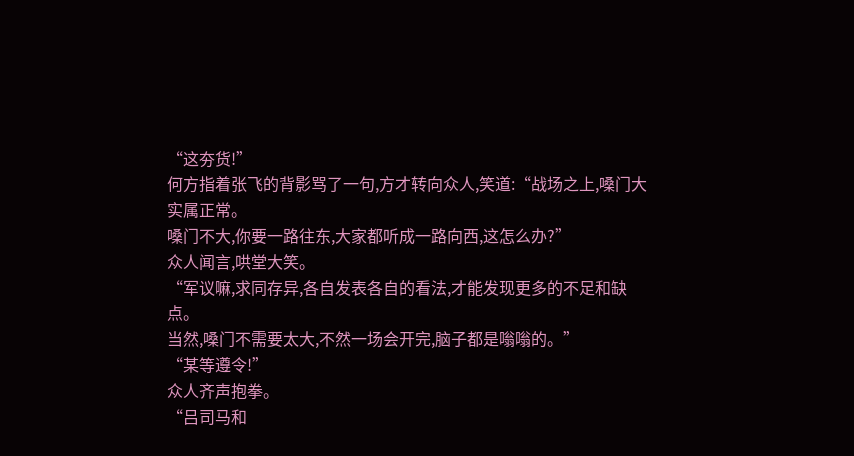“这夯货!”
何方指着张飞的背影骂了一句,方才转向众人,笑道:“战场之上,嗓门大实属正常。
嗓门不大,你要一路往东,大家都听成一路向西,这怎么办?”
众人闻言,哄堂大笑。
“军议嘛,求同存异,各自发表各自的看法,才能发现更多的不足和缺点。
当然,嗓门不需要太大,不然一场会开完,脑子都是嗡嗡的。”
“某等遵令!”
众人齐声抱拳。
“吕司马和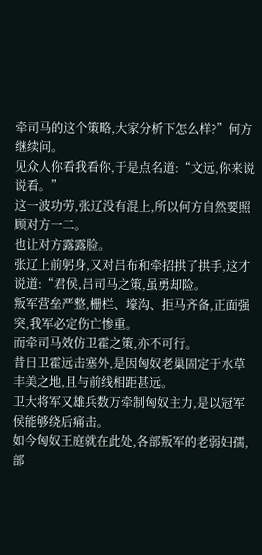牵司马的这个策略,大家分析下怎么样?”何方继续问。
见众人你看我看你,于是点名道:“文远,你来说说看。”
这一波功劳,张辽没有混上,所以何方自然要照顾对方一二。
也让对方露露脸。
张辽上前躬身,又对吕布和牵招拱了拱手,这才说道:“君侯,吕司马之策,虽勇却险。
叛军营垒严整,栅栏、壕沟、拒马齐备,正面强突,我军必定伤亡惨重。
而牵司马效仿卫霍之策,亦不可行。
昔日卫霍远击塞外,是因匈奴老巢固定于水草丰美之地,且与前线相距甚远。
卫大将军又雄兵数万牵制匈奴主力,是以冠军侯能够绕后痛击。
如今匈奴王庭就在此处,各部叛军的老弱妇孺,部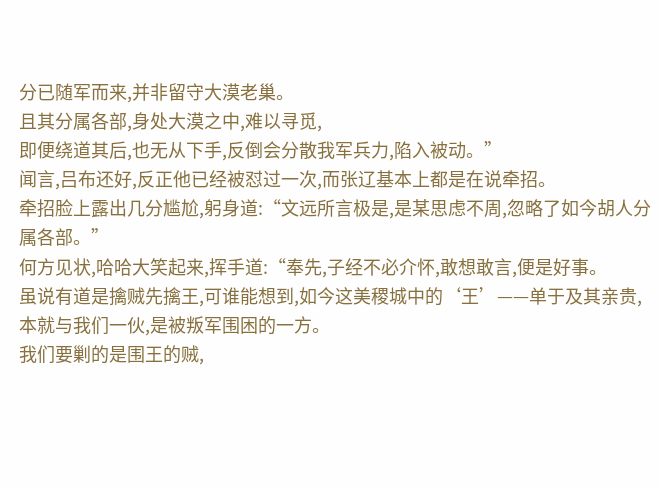分已随军而来,并非留守大漠老巢。
且其分属各部,身处大漠之中,难以寻觅,
即便绕道其后,也无从下手,反倒会分散我军兵力,陷入被动。”
闻言,吕布还好,反正他已经被怼过一次,而张辽基本上都是在说牵招。
牵招脸上露出几分尴尬,躬身道:“文远所言极是,是某思虑不周,忽略了如今胡人分属各部。”
何方见状,哈哈大笑起来,挥手道:“奉先,子经不必介怀,敢想敢言,便是好事。
虽说有道是擒贼先擒王,可谁能想到,如今这美稷城中的‘王’——单于及其亲贵,本就与我们一伙,是被叛军围困的一方。
我们要剿的是围王的贼,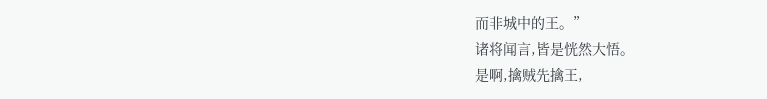而非城中的王。”
诸将闻言,皆是恍然大悟。
是啊,擒贼先擒王,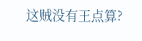这贼没有王点算?